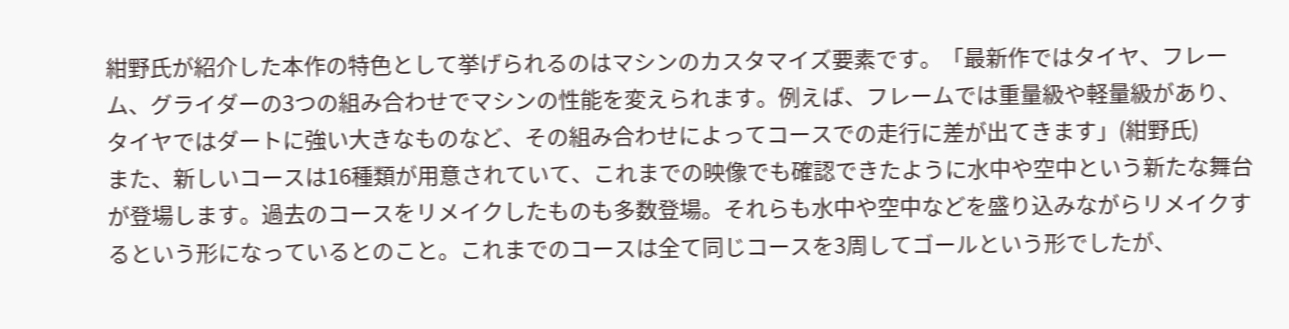紺野氏が紹介した本作の特色として挙げられるのはマシンのカスタマイズ要素です。「最新作ではタイヤ、フレーム、グライダーの3つの組み合わせでマシンの性能を変えられます。例えば、フレームでは重量級や軽量級があり、タイヤではダートに強い大きなものなど、その組み合わせによってコースでの走行に差が出てきます」(紺野氏)
また、新しいコースは16種類が用意されていて、これまでの映像でも確認できたように水中や空中という新たな舞台が登場します。過去のコースをリメイクしたものも多数登場。それらも水中や空中などを盛り込みながらリメイクするという形になっているとのこと。これまでのコースは全て同じコースを3周してゴールという形でしたが、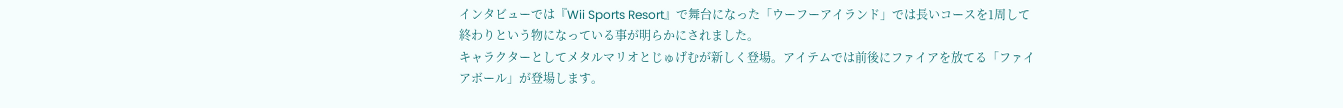インタビューでは『Wii Sports Resort』で舞台になった「ウーフーアイランド」では長いコースを1周して終わりという物になっている事が明らかにされました。
キャラクターとしてメタルマリオとじゅげむが新しく登場。アイテムでは前後にファイアを放てる「ファイアボール」が登場します。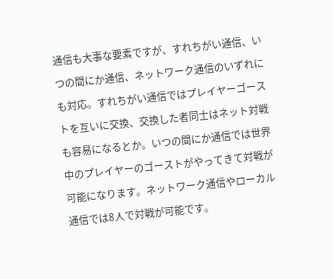通信も大事な要素ですが、すれちがい通信、いつの間にか通信、ネットワーク通信のいずれにも対応。すれちがい通信ではプレイヤーゴーストを互いに交換、交換した者同士はネット対戦も容易になるとか。いつの間にか通信では世界中のプレイヤーのゴーストがやってきて対戦が可能になります。ネットワーク通信やローカル通信では8人で対戦が可能です。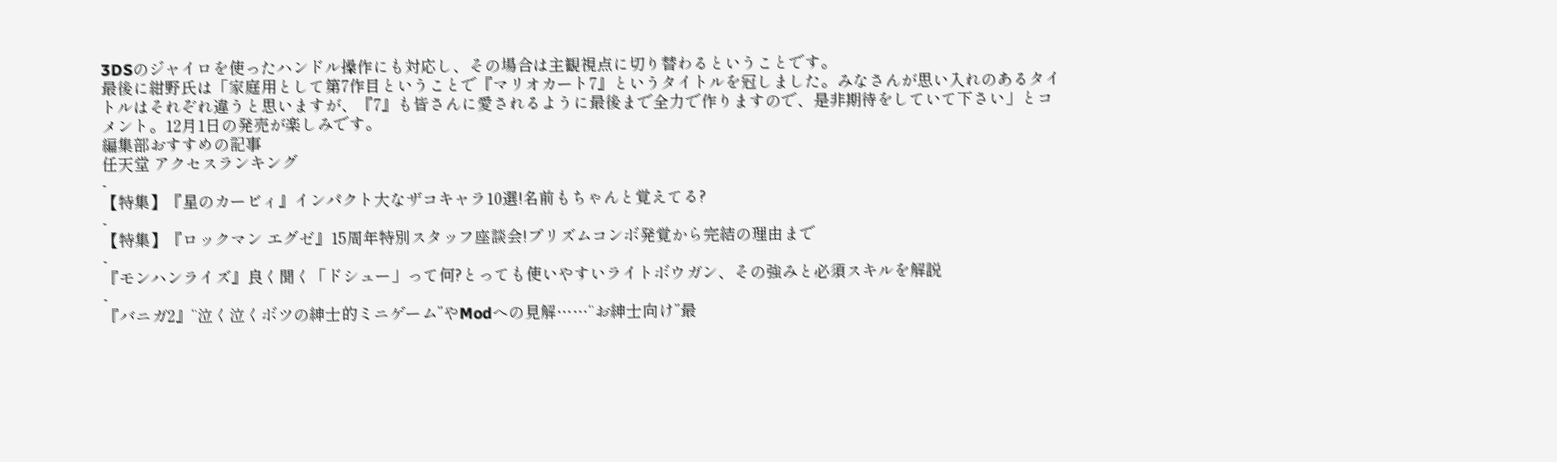3DSのジャイロを使ったハンドル操作にも対応し、その場合は主観視点に切り替わるということです。
最後に紺野氏は「家庭用として第7作目ということで『マリオカート7』というタイトルを冠しました。みなさんが思い入れのあるタイトルはそれぞれ違うと思いますが、『7』も皆さんに愛されるように最後まで全力で作りますので、是非期待をしていて下さい」とコメント。12月1日の発売が楽しみです。
編集部おすすめの記事
任天堂 アクセスランキング
-
【特集】『星のカービィ』インパクト大なザコキャラ10選!名前もちゃんと覚えてる?
-
【特集】『ロックマン エグゼ』15周年特別スタッフ座談会!プリズムコンボ発覚から完結の理由まで
-
『モンハンライズ』良く聞く「ドシュー」って何?とっても使いやすいライトボウガン、その強みと必須スキルを解説
-
『バニガ2』“泣く泣くボツの紳士的ミニゲーム”やModへの見解……“お紳士向け”最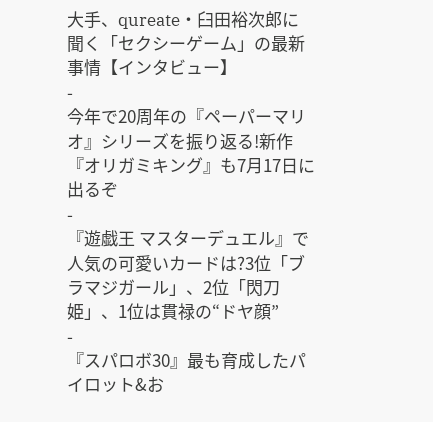大手、qureate・臼田裕次郎に聞く「セクシーゲーム」の最新事情【インタビュー】
-
今年で20周年の『ペーパーマリオ』シリーズを振り返る!新作『オリガミキング』も7月17日に出るぞ
-
『遊戯王 マスターデュエル』で人気の可愛いカードは?3位「ブラマジガール」、2位「閃刀姫」、1位は貫禄の“ドヤ顔”
-
『スパロボ30』最も育成したパイロット&お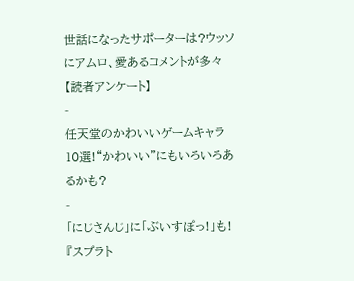世話になったサポーターは?ウッソにアムロ、愛あるコメントが多々【読者アンケート】
-
任天堂のかわいいゲームキャラ10選!“かわいい”にもいろいろあるかも?
-
「にじさんじ」に「ぶいすぽっ!」も!『スプラト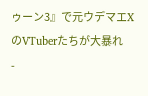ゥーン3』で元ウデマエXのVTuberたちが大暴れ
-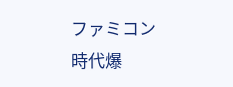ファミコン時代爆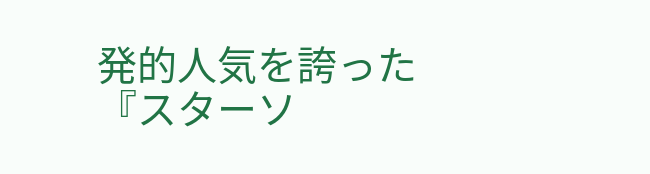発的人気を誇った『スターソ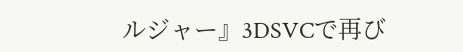ルジャー』3DSVCで再び